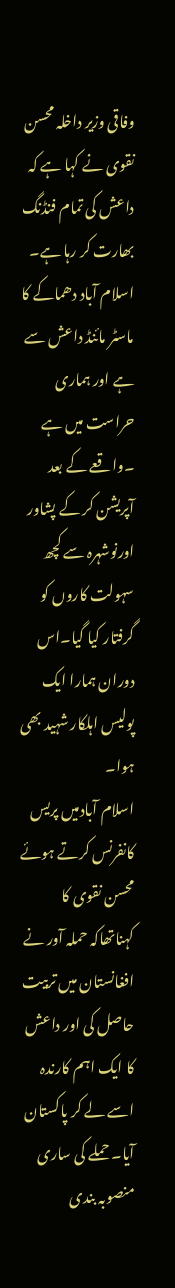وفاقی وزیر داخلہ محسن نقوی نے کہا ہے کہ داعش کی تمام فنڈنگ بھارت کر رہا ہے۔ اسلام آباد دھماکے کا ماسٹر مائنڈ داعش سے ہے اور ہماری حراست میں ہے ۔واقعے کے بعد آپریشن کر کے پشاور اورنوشہرہ سے کچھ سہولت کاروں کو گرفتار کیا گیا۔اس دوران ہمارا ایک پولیس اہلکار شہید بھی ہوا۔
اسلام آبادمیں پریس کانفرنس کرتے ہوئے محسن نقوی کا کہناتھاکہ حملہ آور نے افغانستان میں تربیت حاصل کی اور داعش کا ایک اہم کارندہ اسے لے کر پاکستان آیا۔ حملے کی ساری منصوبہ بندی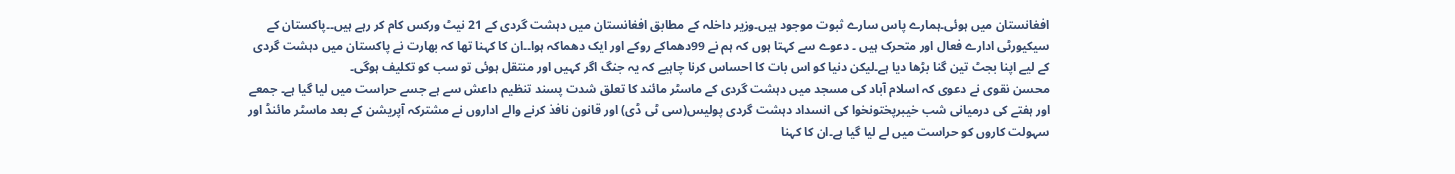افغانستان میں ہوئی۔ہمارے پاس سارے ثبوت موجود ہیں۔وزیر داخلہ کے مطابق افغانستان میں دہشت گردی کے 21 نیٹ ورکس کام کر رہے ہیں۔۔پاکستان کے سیکیورٹی ادارے فعال اور متحرک ہیں ۔ دعوے سے کہتا ہوں کہ ہم نے 99دھماکے روکے اور ایک دھماکہ ہوا۔۔ان کا کہنا تھا کہ بھارت نے پاکستان میں دہشت گردی کے لیے اپنا بجٹ تین گنا بڑھا دیا ہے۔لیکن دنیا کو اس بات کا احساس کرنا چاہیے کہ یہ جنگ اگر کہیں اور منتقل ہوئی تو سب کو تکلیف ہوگی۔
محسن نقوی نے دعوی کہ اسلام آباد کی مسجد میں دہشت گردی کے ماسٹر مائند کا تعلق شدت پسند تنظیم داعش سے ہے جسے حراست میں لیا گیا ہے۔ جمعے اور ہفتے کی درمیانی شب خیبرپختونخوا کی انسداد دہشت گردی پولیس(سی ٹی ڈی) اور قانون نافذ کرنے والے اداروں نے مشترکہ آپریشن کے بعد ماسٹر مائنڈ اور سہولت کاروں کو حراست میں لے لیا گیا ہے۔ان کا کہنا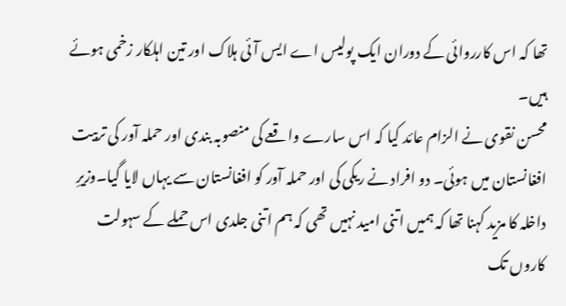تھا کہ اس کارروائی کے دوران ایک پولیس اے ایس آئی ہلاک اور تین اہلکار زخمی ہوئے ہیں۔
محسن نقوی نے الزام عائد کیا کہ اس سارے واقعے کی منصوبہ بندی اور حملہ آور کی تربیت افغانستان میں ہوئی۔ دو افراد نے ریکی کی اور حملہ آور کو افغانستان سے یہاں لایا گیا۔وزیرِ داخلہ کا مزید کہنا تھا کہ ہمیں اتنی امید نہیں تھی کہ ہم اتنی جلدی اس حملے کے سہولت کاروں تک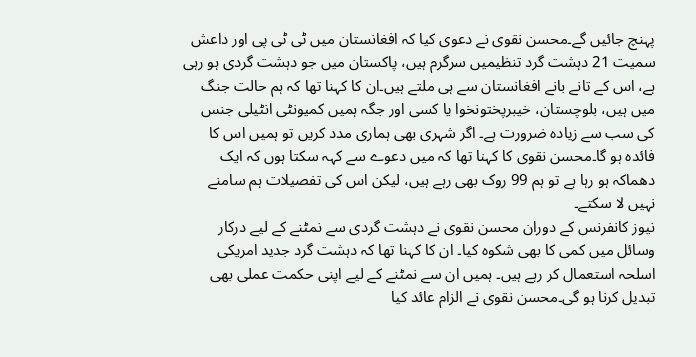پہنچ جائیں گے۔محسن نقوی نے دعوی کیا کہ افغانستان میں ٹی ٹی پی اور داعش سمیت 21 دہشت گرد تنظیمیں سرگرم ہیں، پاکستان میں جو دہشت گردی ہو رہی ہے، اس کے تانے بانے افغانستان سے ہی ملتے ہیں۔ان کا کہنا تھا کہ ہم حالت جنگ میں ہیں، بلوچستان، خیبرپختونخوا یا کسی اور جگہ ہمیں کمیونٹی انٹیلی جنس کی سب سے زیادہ ضرورت ہے۔ اگر شہری بھی ہماری مدد کریں تو ہمیں اس کا فائدہ ہو گا۔محسن نقوی کا کہنا تھا کہ میں دعوے سے کہہ سکتا ہوں کہ ایک دھماکہ ہو رہا ہے تو ہم 99 روک بھی رہے ہیں، لیکن اس کی تفصیلات ہم سامنے نہیں لا سکتے۔
نیوز کانفرنس کے دوران محسن نقوی نے دہشت گردی سے نمٹنے کے لیے درکار وسائل میں کمی کا بھی شکوہ کیا۔ ان کا کہنا تھا کہ دہشت گرد جدید امریکی اسلحہ استعمال کر رہے ہیں۔ ہمیں ان سے نمٹنے کے لیے اپنی حکمت عملی بھی تبدیل کرنا ہو گی۔محسن نقوی نے الزام عائد کیا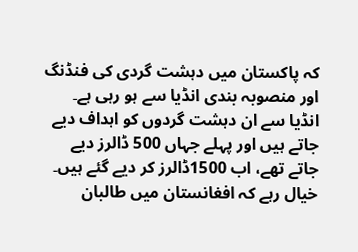کہ پاکستان میں دہشت گردی کی فنڈنگ اور منصوبہ بندی انڈیا سے ہو رہی ہے۔ انڈیا سے ان دہشت گردوں کو اہداف دیے جاتے ہیں اور پہلے جہاں 500 ڈالرز دیے جاتے تھے، اب 1500ڈالرز کر دیے گئے ہیں۔
خیال رہے کہ افغانستان میں طالبان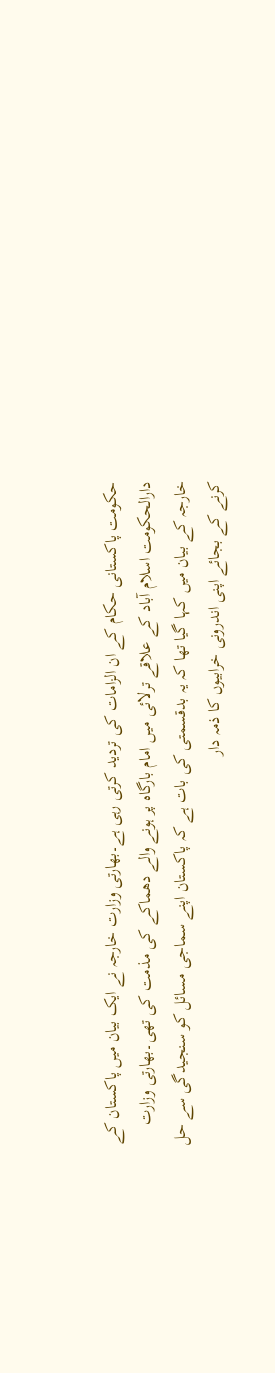حکومت پاکستانی حکام کے ان الزامات کی تردید کرتی رہی ہے۔بھارتی وزارت خارجہ نے ایک بیان میں پاکستان کے دارالحکومت اسلام آباد کے علاقے ترلائی میں امام بارگاہ پر ہونے والے دھماکے کی مذمت کی تھی۔بھارتی وزارت خارجہ کے بیان میں کہا گیا تھا کہ یہ بدقسمتی کی بات ہے کہ پاکستان اپنے سماجی مسائل کو سنجیدگی سے حل کرنے کے بجائے اپنی اندرونی خرابیوں کا ذمہ دار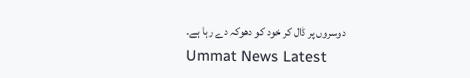دوسروں پر ڈال کر خود کو دھوکہ دے رہا ہے۔
Ummat News Latest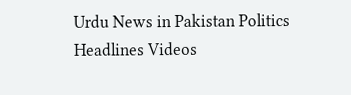Urdu News in Pakistan Politics Headlines Videos